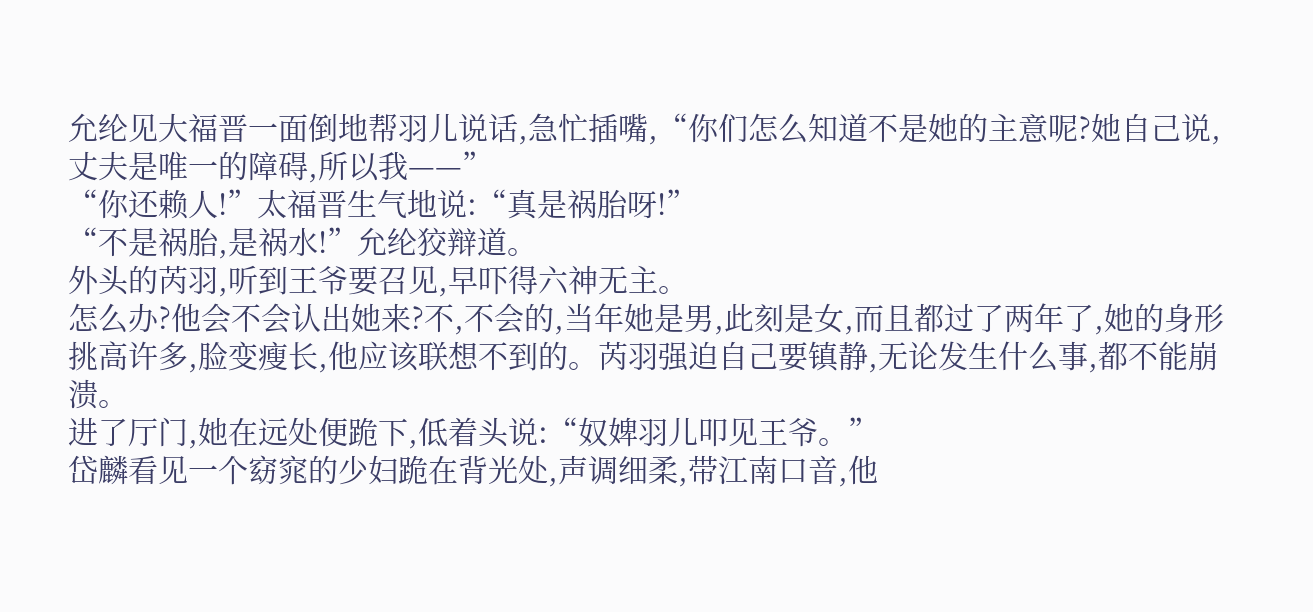允纶见大福晋一面倒地帮羽儿说话,急忙插嘴,“你们怎么知道不是她的主意呢?她自己说,丈夫是唯一的障碍,所以我——”
“你还赖人!”太福晋生气地说:“真是祸胎呀!”
“不是祸胎,是祸水!”允纶狡辩道。
外头的芮羽,听到王爷要召见,早吓得六神无主。
怎么办?他会不会认出她来?不,不会的,当年她是男,此刻是女,而且都过了两年了,她的身形挑高许多,脸变瘦长,他应该联想不到的。芮羽强迫自己要镇静,无论发生什么事,都不能崩溃。
进了厅门,她在远处便跪下,低着头说:“奴婢羽儿叩见王爷。”
岱麟看见一个窈窕的少妇跪在背光处,声调细柔,带江南口音,他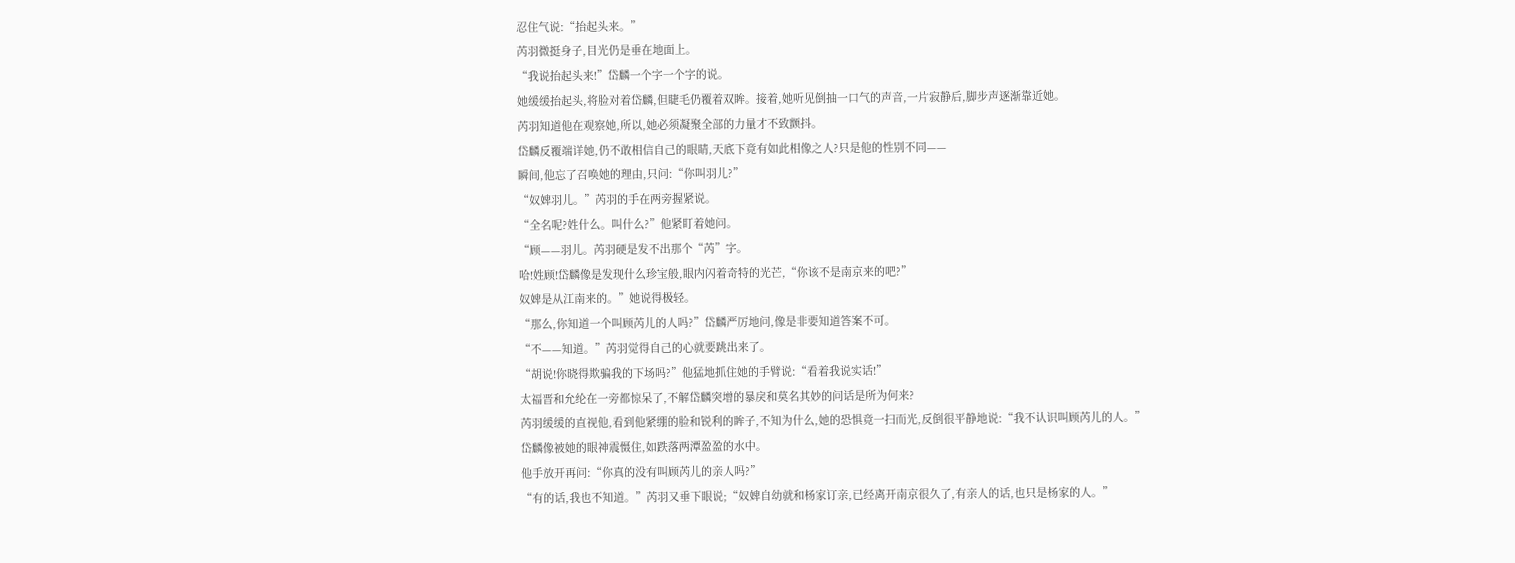忍住气说:“抬起头来。”
芮羽微挺身子,目光仍是垂在地面上。
“我说抬起头来!”岱麟一个字一个字的说。
她缓缓抬起头,将脸对着岱麟,但睫毛仍覆着双眸。接着,她听见倒抽一口气的声音,一片寂静后,脚步声逐渐靠近她。
芮羽知道他在观察她,所以,她必须凝聚全部的力量才不致颤抖。
岱麟反覆端详她,仍不敢相信自己的眼睛,天底下竟有如此相像之人?只是他的性别不同——
瞬间,他忘了召唤她的理由,只问:“你叫羽儿?”
“奴婢羽儿。”芮羽的手在两旁握紧说。
“全名呢?姓什么。叫什么?”他紧盯着她问。
“顾——羽儿。芮羽硬是发不出那个“芮”字。
哈!姓顾!岱麟像是发现什么珍宝般,眼内闪着奇特的光芒,“你该不是南京来的吧?”
奴婢是从江南来的。”她说得极轻。
“那么,你知道一个叫顾芮儿的人吗?”岱麟严厉地问,像是非要知道答案不可。
“不——知道。”芮羽觉得自己的心就要跳出来了。
“胡说!你晓得欺骗我的下场吗?”他猛地抓住她的手臂说:“看着我说实话!”
太福晋和允纶在一旁都惊呆了,不解岱麟突增的暴戾和莫名其妙的问话是所为何来?
芮羽缓缓的直视他,看到他紧绷的脸和锐利的眸子,不知为什么,她的恐惧竟一扫而光,反倒很平静地说:“我不认识叫顾芮儿的人。”
岱麟像被她的眼神震慑住,如跌落两潭盈盈的水中。
他手放开再问:“你真的没有叫顾芮儿的亲人吗?”
“有的话,我也不知道。”芮羽又垂下眼说;“奴婢自幼就和杨家订亲,已经离开南京很久了,有亲人的话,也只是杨家的人。”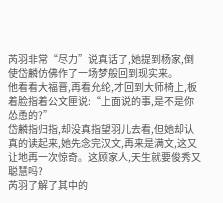芮羽非常“尽力”说真话了,她提到杨家,倒使岱麟仿佛作了一场梦般回到现实来。
他看看大福晋,再看允纶,才回到大师椅上,板着脸指着公文匣说:“上面说的事,是不是你怂恿的?”
岱麟指归指,却没真指望羽儿去看,但她却认真的读起来,她先念完汉文,再来是满文,这又让地再一次惊奇。这顾家人,天生就要俊秀又聪慧吗?
芮羽了解了其中的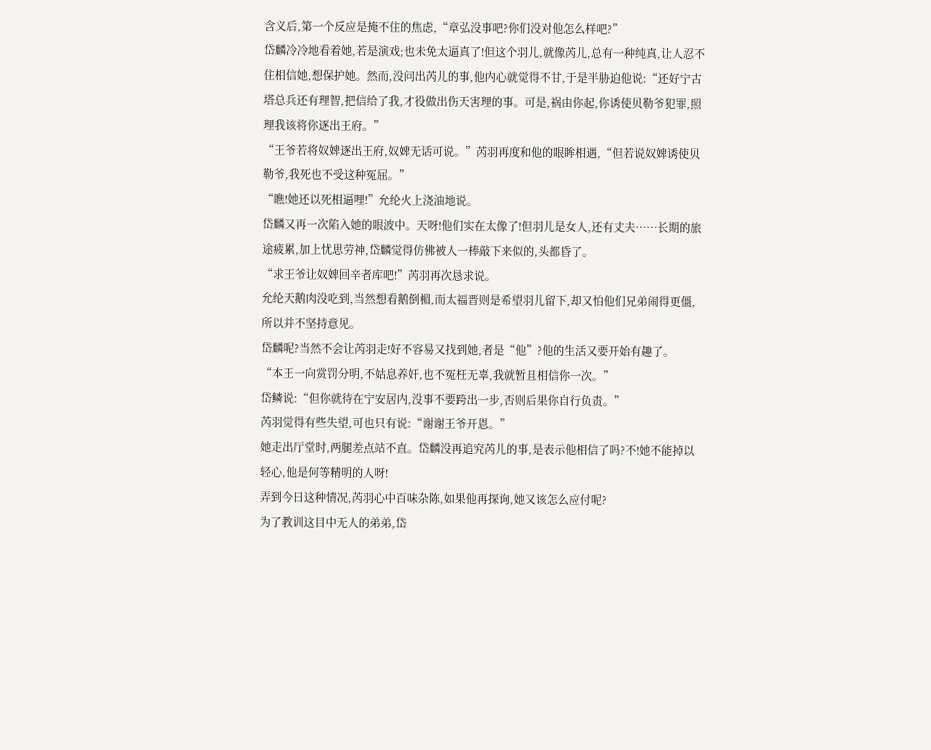含义后,第一个反应是掩不住的焦虑,“章弘没事吧?你们没对他怎么样吧?”
岱麟冷冷地看着她,若是演戏;也未免太逼真了!但这个羽儿,就像芮儿,总有一种纯真,让人忍不住相信她,想保护她。然而,没问出芮儿的事,他内心就觉得不甘,于是半胁迫他说:“还好宁古塔总兵还有理智,把信给了我,才役做出伤天害理的事。可是,祸由你起,你诱使贝勒爷犯罪,照理我该将你逐出王府。”
“王爷若将奴婢逐出王府,奴婢无话可说。”芮羽再度和他的眼眸相遇,“但若说奴婢诱使贝勒爷,我死也不受这种冤屈。”
“瞧!她还以死相逼哩!”允纶火上浇油地说。
岱麟又再一次陷入她的眼波中。天呀!他们实在太像了!但羽儿是女人,还有丈夫……长期的旅途疲累,加上忧思劳神,岱麟觉得仿佛被人一棒敲下来似的,头都昏了。
“求王爷让奴婢回辛者库吧!”芮羽再次恳求说。
允纶天鹅肉没吃到,当然想看鹅倒楣,而太福晋则是希望羽儿留下,却又怕他们兄弟闹得更僵,所以并不坚持意见。
岱麟呢?当然不会让芮羽走!好不容易又找到她,者是“他”?他的生活又要开始有趣了。
“本王一向赏罚分明,不姑息养奸,也不冤枉无辜,我就暂且相信你一次。”
岱鳞说:“但你就待在宁安居内,没事不要跨出一步,否则后果你自行负责。”
芮羽觉得有些失望,可也只有说:“谢谢王爷开恩。”
她走出厅堂时,两腿差点站不直。岱麟没再追究芮儿的事,是表示他相信了吗?不!她不能掉以轻心,他是何等精明的人呀!
弄到今日这种情况,芮羽心中百味杂陈,如果他再探询,她又该怎么应付呢?
为了教训这目中无人的弟弟,岱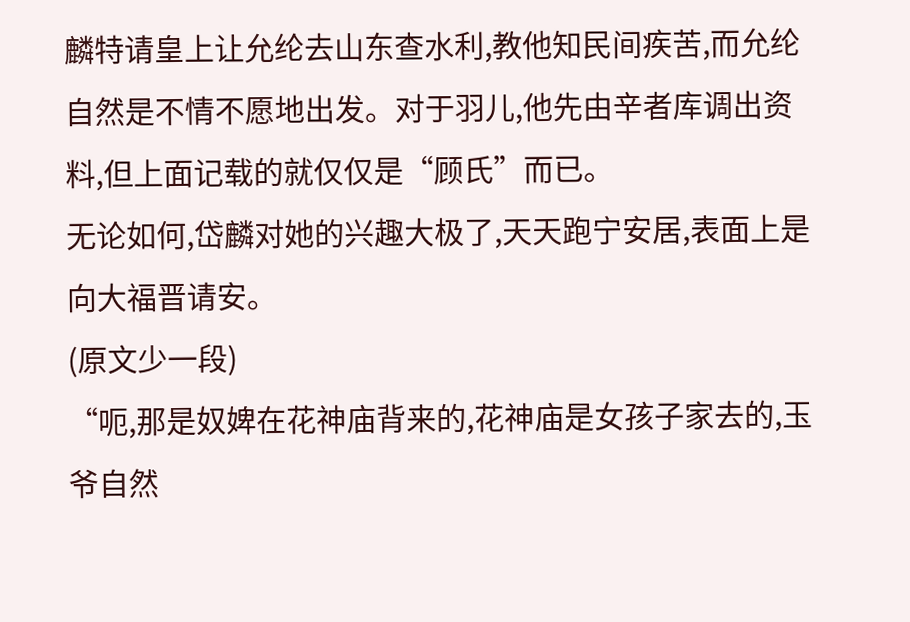麟特请皇上让允纶去山东查水利,教他知民间疾苦,而允纶自然是不情不愿地出发。对于羽儿,他先由辛者库调出资料,但上面记载的就仅仅是“顾氏”而已。
无论如何,岱麟对她的兴趣大极了,天天跑宁安居,表面上是向大福晋请安。
(原文少一段)
“呃,那是奴婢在花神庙背来的,花神庙是女孩子家去的,玉爷自然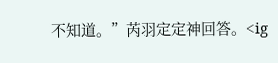不知道。”芮羽定定神回答。<ig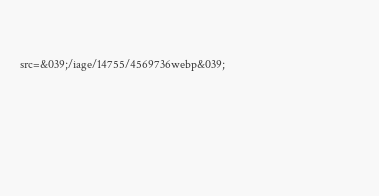src=&039;/iage/14755/4569736webp&039;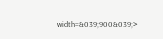width=&039;900&039;>